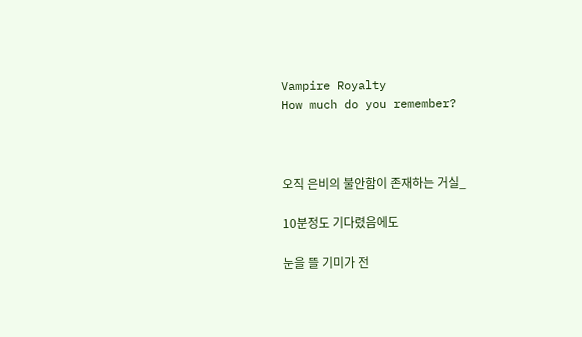Vampire Royalty
How much do you remember?



오직 은비의 불안함이 존재하는 거실_

10분정도 기다렸음에도

눈을 뜰 기미가 전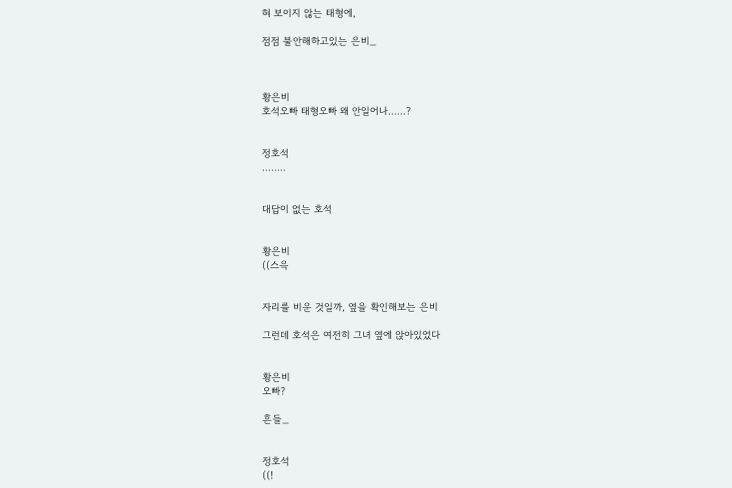혀 보이지 않는 태형에,

점점 불안해하고있는 은비_



황은비
호석오빠 태형오빠 왜 안일어나......?


정호석
........


대답이 없는 호석


황은비
((스윽


자리를 비운 것일까, 옆을 확인해보는 은비

그런데 호석은 여전히 그녀 옆에 앉아있었다


황은비
오빠?

흔들_


정호석
((!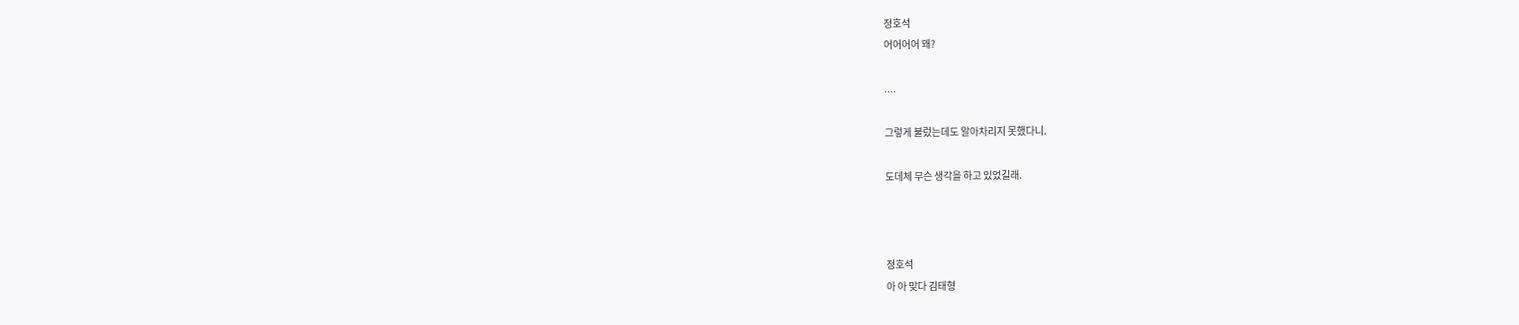정호석
어어어어 왜?

....

그렇게 불렀는데도 알아차리지 못했다니.

도데체 무슨 생각을 하고 있었길래.



정호석
아 아 맞다 김태형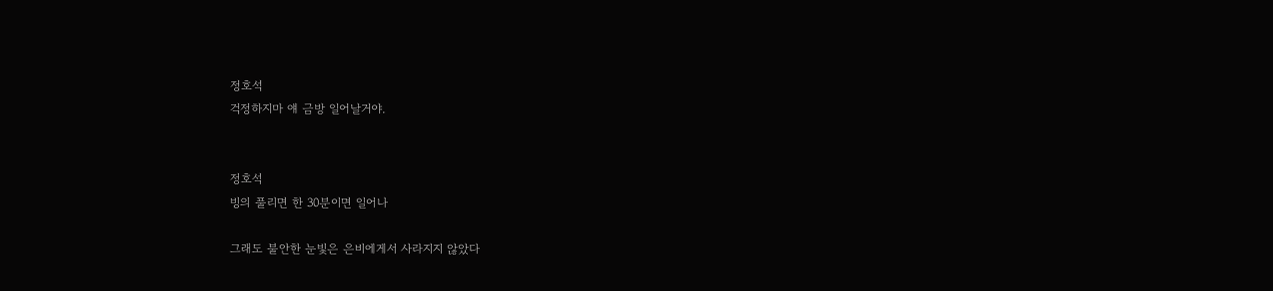정호석
걱정하지마 얘 금방 일어날거야.


정호석
빙의 풀리면 한 30분이면 일어나

그래도 불안한 눈빛은 은비에게서 사라지지 않았다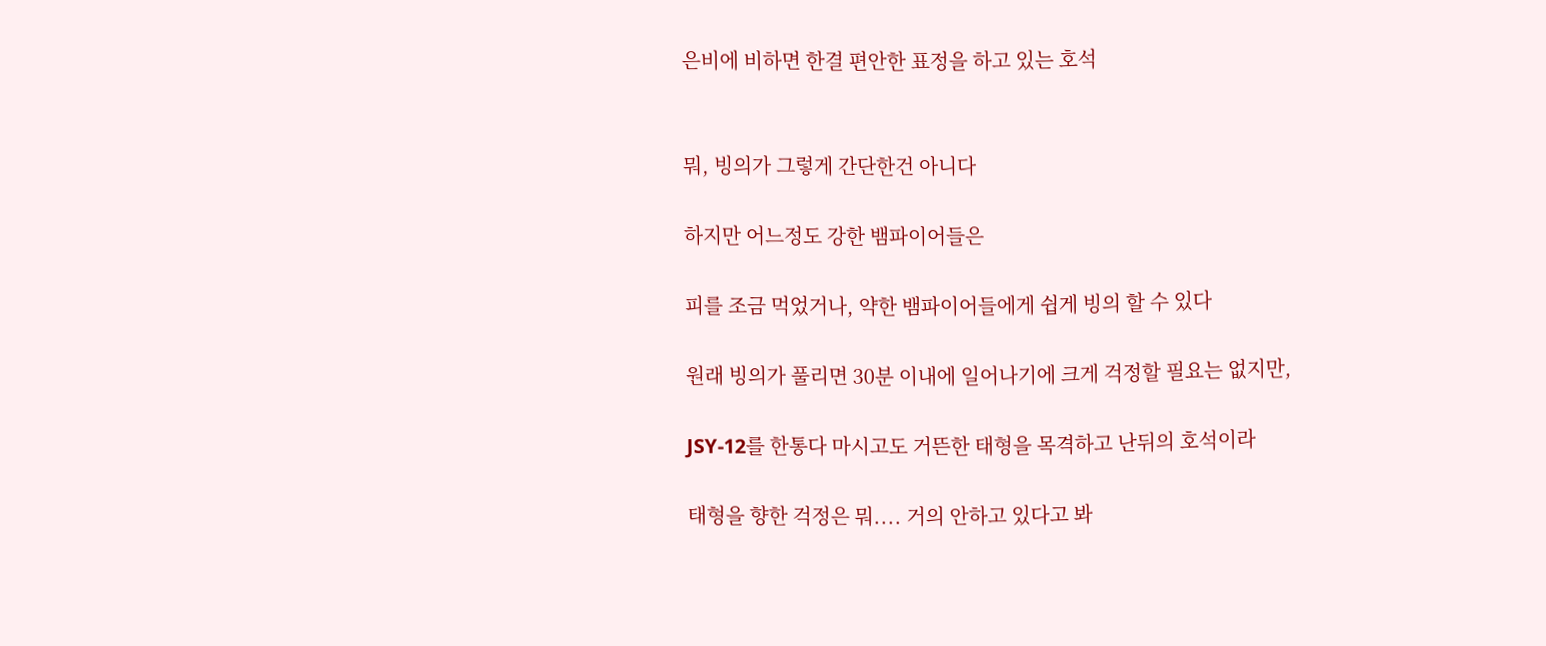은비에 비하면 한결 편안한 표정을 하고 있는 호석


뭐, 빙의가 그렇게 간단한건 아니다

하지만 어느정도 강한 뱀파이어들은

피를 조금 먹었거나, 약한 뱀파이어들에게 쉽게 빙의 할 수 있다

원래 빙의가 풀리면 30분 이내에 일어나기에 크게 걱정할 필요는 없지만,

JSY-12를 한통다 마시고도 거뜬한 태형을 목격하고 난뒤의 호석이라

태형을 향한 걱정은 뭐.... 거의 안하고 있다고 봐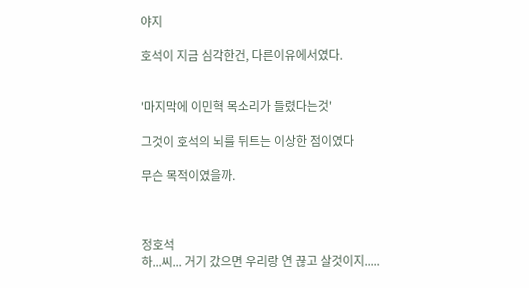야지

호석이 지금 심각한건, 다른이유에서였다.


'마지막에 이민혁 목소리가 들렸다는것'

그것이 호석의 뇌를 뒤트는 이상한 점이였다

무슨 목적이였을까.



정호석
하...씨... 거기 갔으면 우리랑 연 끊고 살것이지.....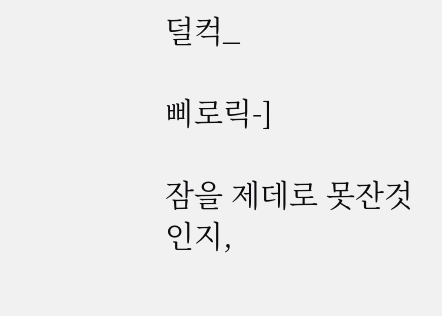덜컥_

삐로릭-]

잠을 제데로 못잔것인지,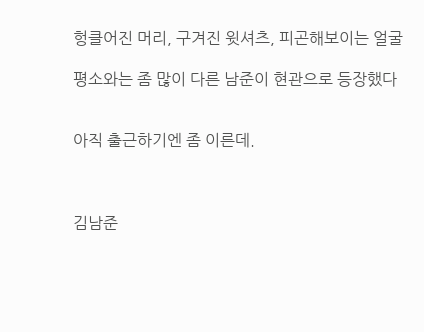헝클어진 머리, 구겨진 윗셔츠, 피곤해보이는 얼굴

평소와는 좀 많이 다른 남준이 현관으로 등장했다


아직 출근하기엔 좀 이른데.



김남준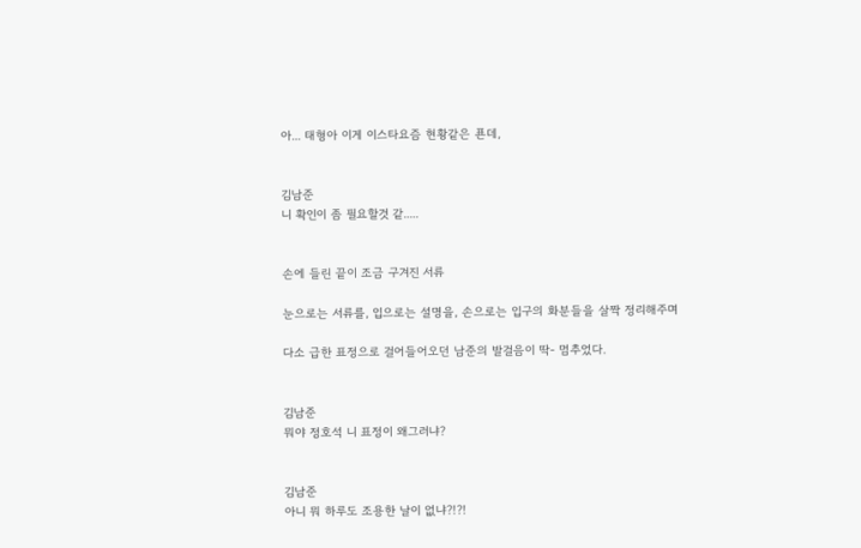아... 태형아 이게 이스타요즘 현황같은 푠데,


김남준
니 확인이 좀 필요할것 같.....


손에 들린 끝이 조금 구겨진 서류

눈으로는 서류를, 입으로는 설명을, 손으로는 입구의 화분들을 살짝 정리해주며

다소 급한 표정으로 걸어들어오던 남준의 발걸음이 딱- 멈추었다.


김남준
뭐야 정호석 니 표정이 왜그러냐?


김남준
아니 뭐 하루도 조용한 날이 없냐?!?!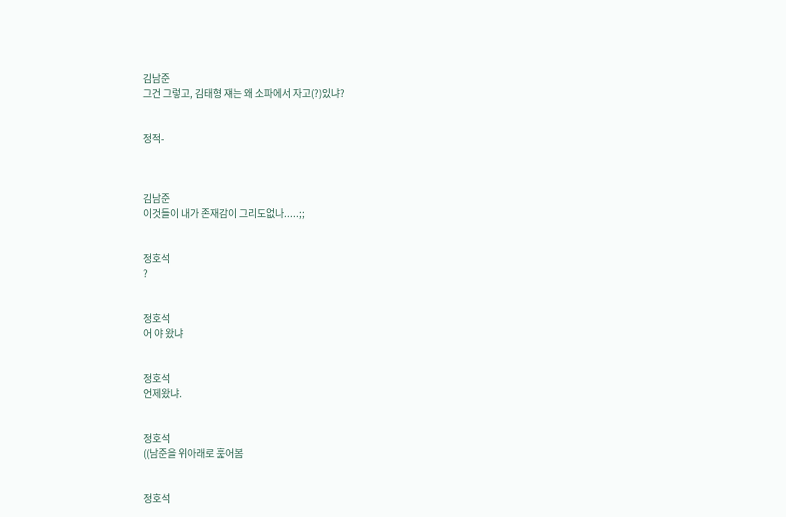김남준
그건 그렇고, 김태형 쟤는 왜 소파에서 자고(?)있냐?


정적-



김남준
이것들이 내가 존재감이 그리도없나.....;;


정호석
?


정호석
어 야 왔냐


정호석
언제왔냐.


정호석
((남준을 위아래로 훑어봄


정호석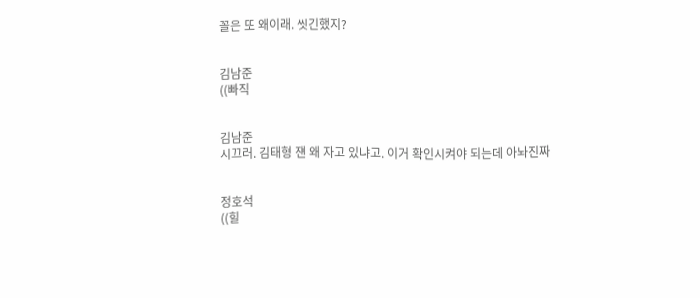꼴은 또 왜이래. 씻긴했지?


김남준
((빠직


김남준
시끄러. 김태형 쟨 왜 자고 있냐고. 이거 확인시켜야 되는데 아놔진짜


정호석
((힐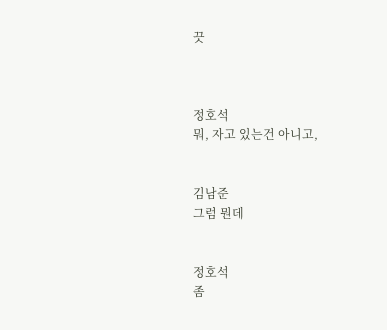끗



정호석
뭐, 자고 있는건 아니고,


김남준
그럼 뭔데


정호석
좀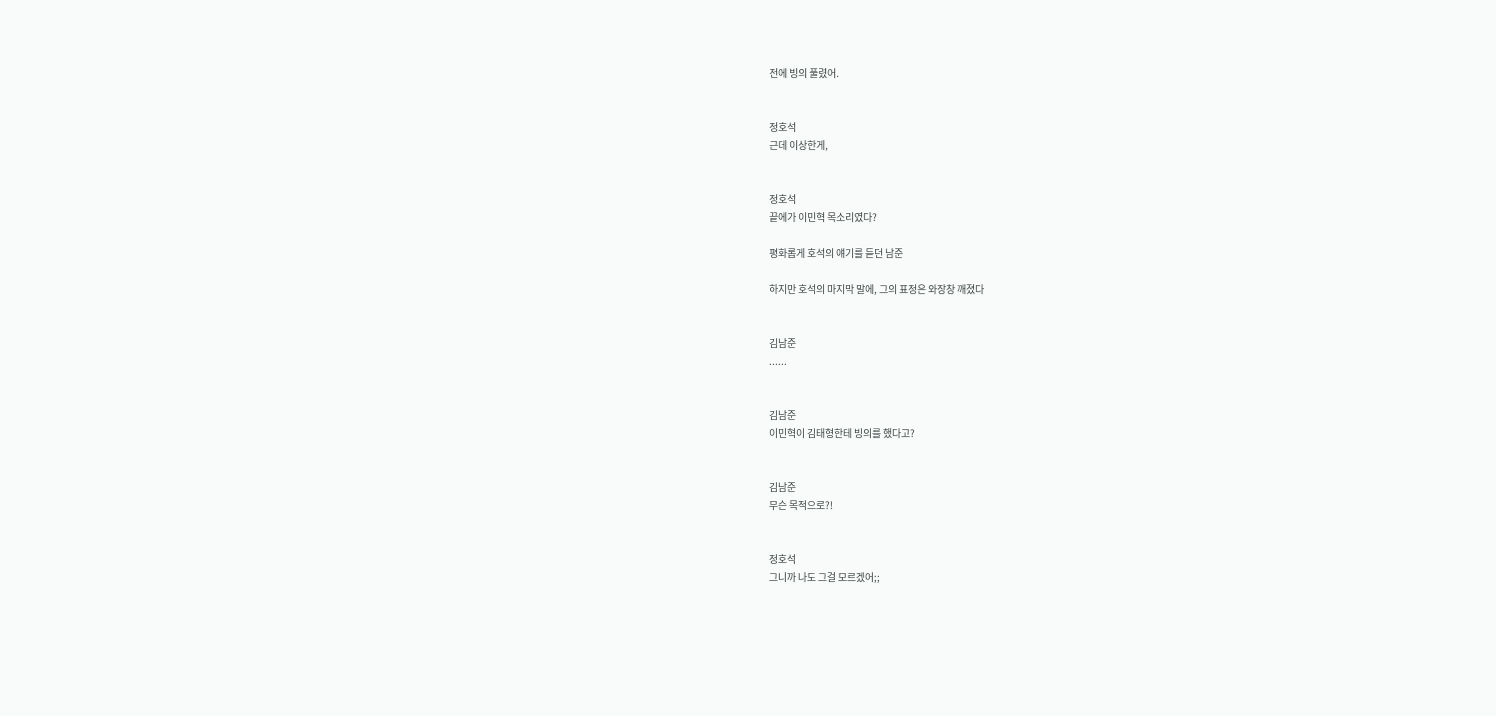전에 빙의 풀렸어.


정호석
근데 이상한게,


정호석
끝에가 이민혁 목소리였다?

평화롭게 호석의 얘기를 듣던 남준

하지만 호석의 마지막 말에, 그의 표정은 와장창 깨졌다


김남준
......


김남준
이민혁이 김태형한테 빙의를 했다고?


김남준
무슨 목적으로?!


정호석
그니까 나도 그걸 모르겠어;;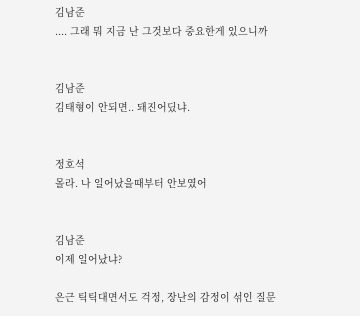김남준
.... 그래 뭐 지금 난 그것보다 중요한게 있으니까


김남준
김태형이 안되면.. 돼진어딨냐.


정호석
몰라. 나 일어났을때부터 안보였어


김남준
이제 일어났냐?

은근 틱틱대면서도 걱정, 장난의 감정이 섞인 질문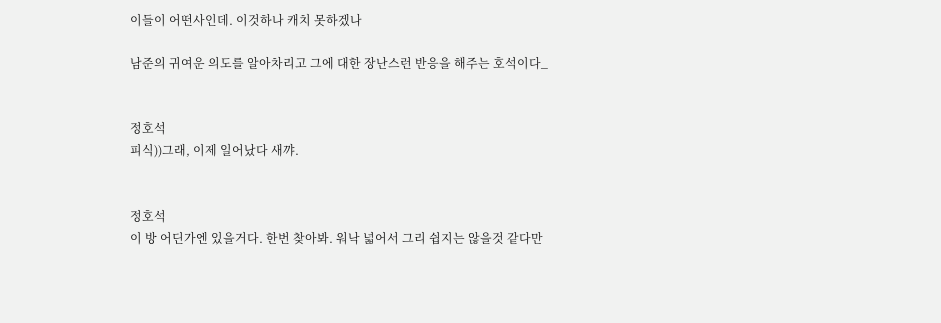이들이 어떤사인데. 이것하나 캐치 못하겠나

남준의 귀여운 의도를 알아차리고 그에 대한 장난스런 반응을 해주는 호석이다_


정호석
피식))그래, 이제 일어났다 새꺄.


정호석
이 방 어딘가엔 있을거다. 한번 찾아봐. 워낙 넓어서 그리 쉽지는 않을것 같다만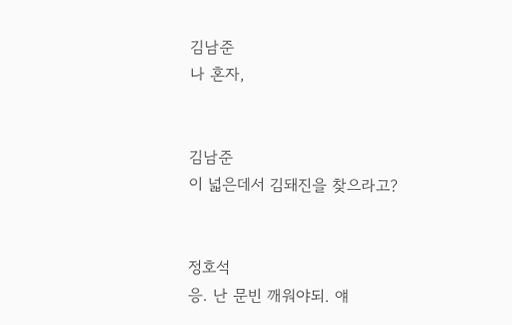김남준
나 혼자,


김남준
이 넓은데서 김돼진을 찾으라고?


정호석
응. 난 문빈 깨워야되. 얘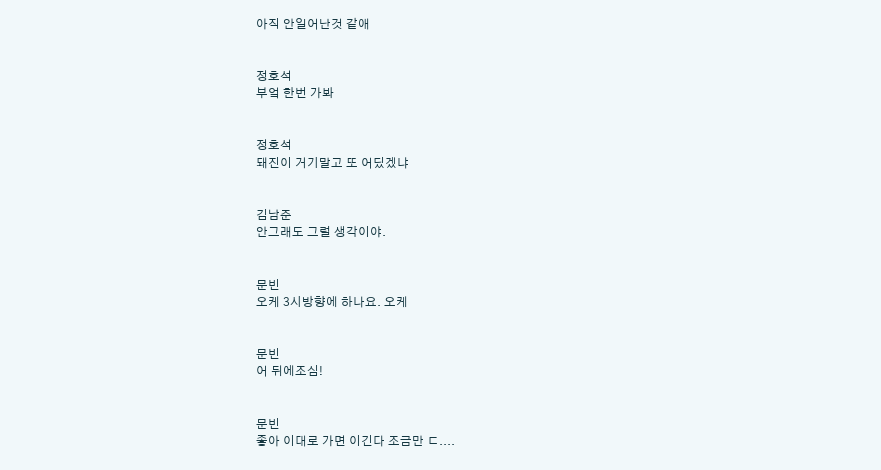아직 안일어난것 같애


정호석
부엌 한번 가봐


정호석
돼진이 거기말고 또 어딨겠냐


김남준
안그래도 그럴 생각이야.


문빈
오케 3시방향에 하나요. 오케


문빈
어 뒤에조심!


문빈
좋아 이대로 가면 이긴다 조금만 ㄷ....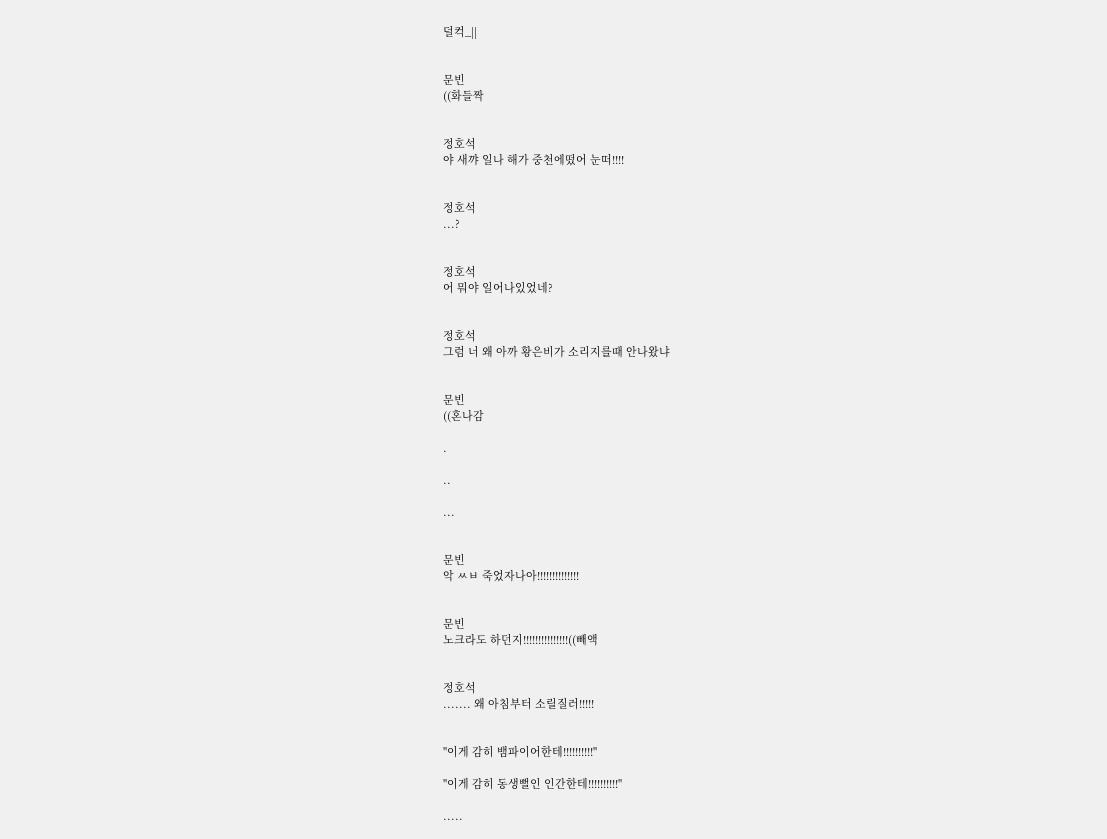덜컥_||


문빈
((화들짝


정호석
야 새꺄 일나 해가 중천에떴어 눈떠!!!!


정호석
...?


정호석
어 뭐야 일어나있었네?


정호석
그럼 너 왜 아까 황은비가 소리지를때 안나왔냐


문빈
((혼나감

.

..

...


문빈
악 ㅆㅂ 죽었자나아!!!!!!!!!!!!!!


문빈
노크라도 하던지!!!!!!!!!!!!!!!((빼액


정호석
....... 왜 아침부터 소릴질러!!!!!


"이게 감히 뱀파이어한테!!!!!!!!!!"

"이게 감히 동생뻘인 인간한테!!!!!!!!!!"

.....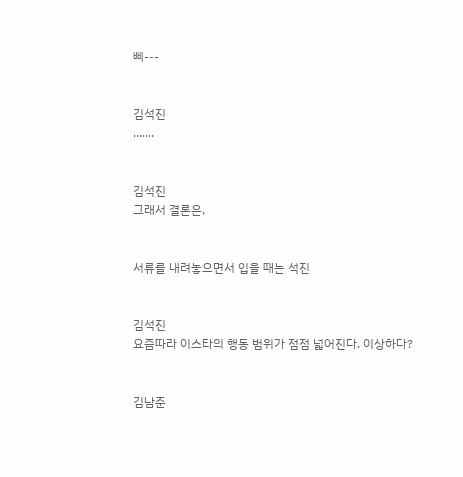삐---


김석진
.......


김석진
그래서 결론은,


서류를 내려놓으면서 입을 때는 석진


김석진
요즘따라 이스타의 행동 범위가 점점 넓어진다. 이상하다?


김남준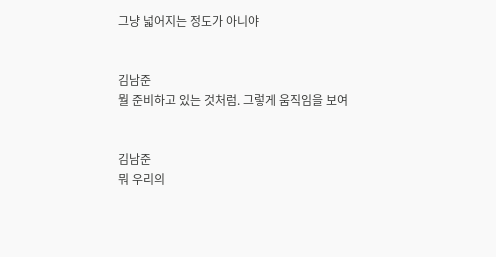그냥 넓어지는 정도가 아니야


김남준
뭘 준비하고 있는 것처럼. 그렇게 움직임을 보여


김남준
뭐 우리의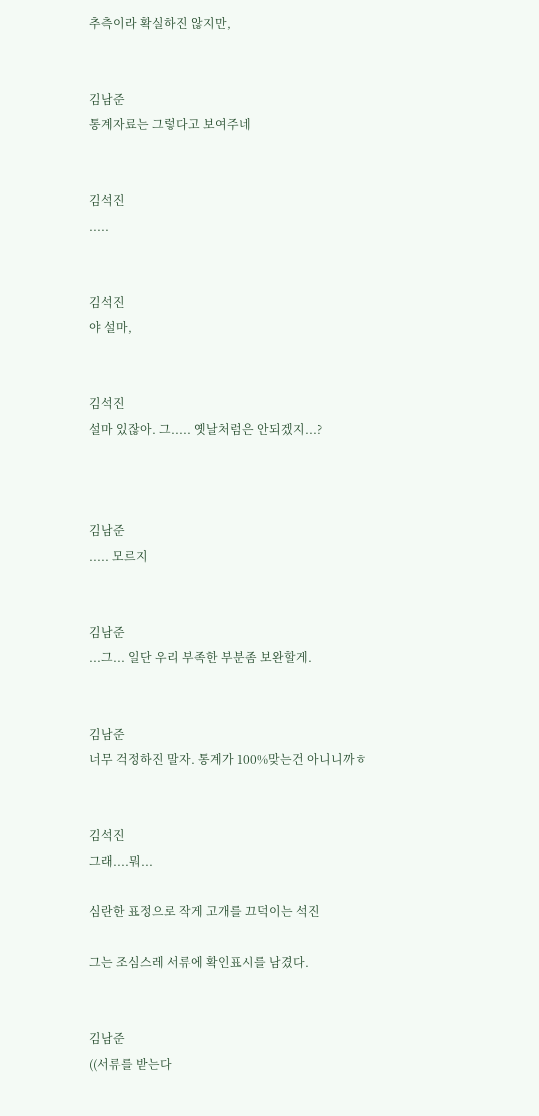추측이라 확실하진 않지만,


김남준
통계자료는 그렇다고 보여주네


김석진
.....


김석진
야 설마,


김석진
설마 있잖아. 그..... 옛날처럼은 안되겠지...?



김남준
..... 모르지


김남준
...그... 일단 우리 부족한 부분좀 보완할게.


김남준
너무 걱정하진 말자. 통계가 100%맞는건 아니니까ㅎ


김석진
그래....뭐...

심란한 표정으로 작게 고개를 끄덕이는 석진

그는 조심스레 서류에 확인표시를 남겼다.


김남준
((서류를 받는다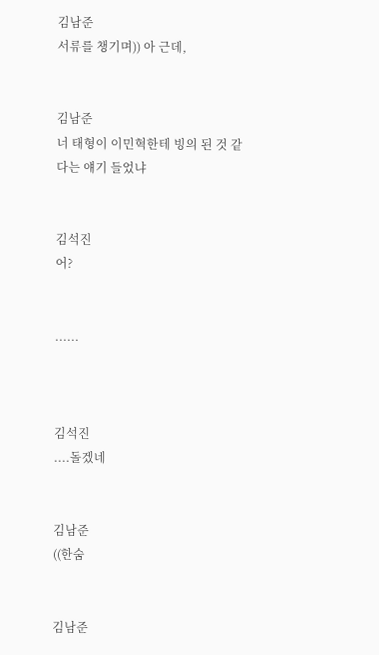김남준
서류를 챙기며)) 아 근데,


김남준
너 태형이 이민혁한테 빙의 된 것 같다는 얘기 들었냐


김석진
어?


......



김석진
....돌겠네


김남준
((한숨


김남준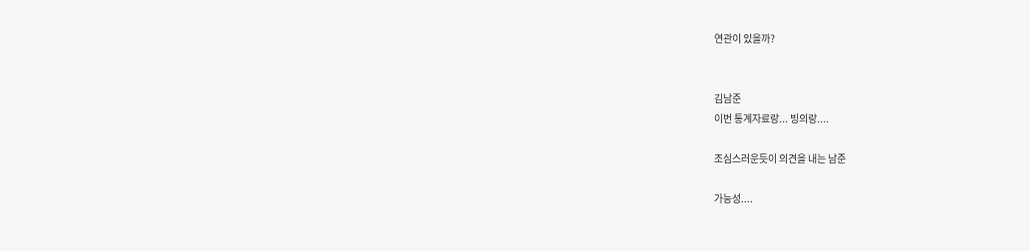연관이 있을까?


김남준
이번 통계자료랑... 빙의랑....

조심스러운듯이 의견을 내는 남준

가능성....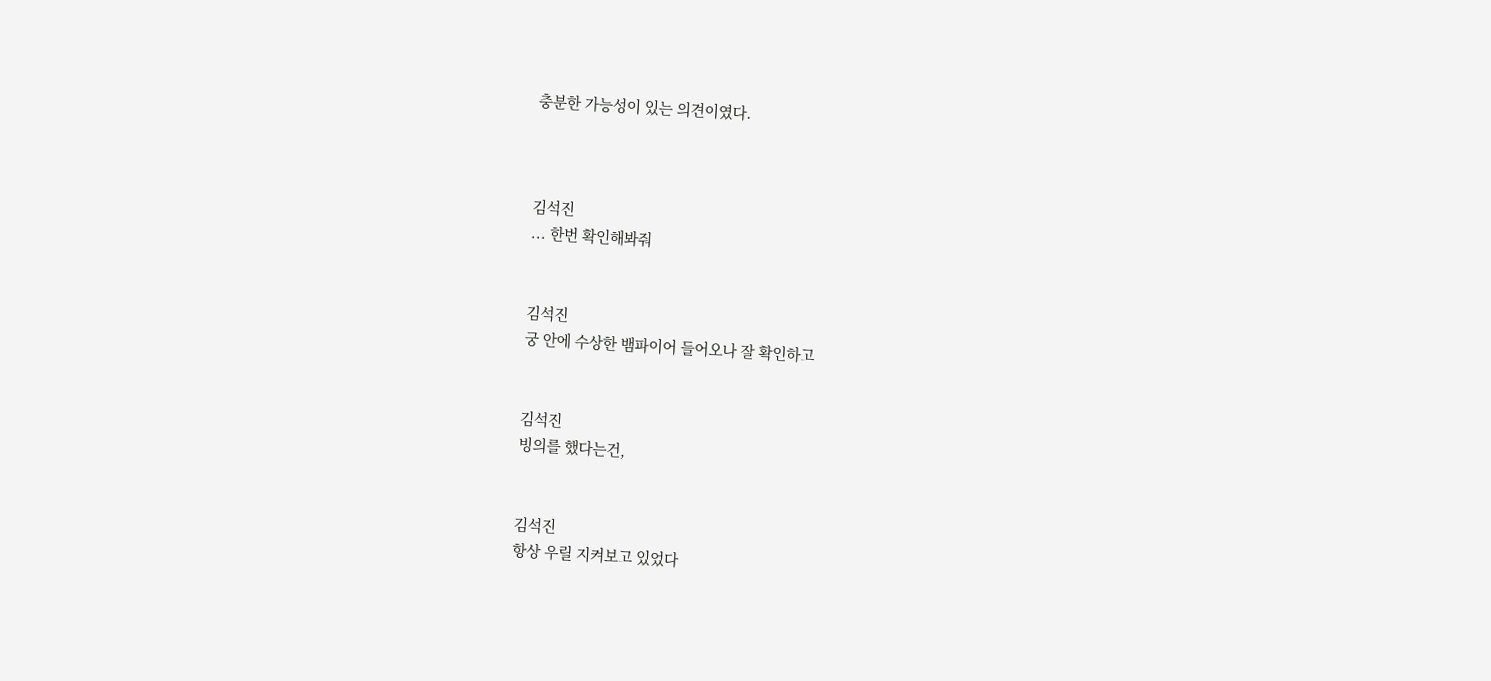충분한 가능성이 있는 의견이였다.



김석진
... 한번 확인해봐줘


김석진
궁 안에 수상한 뱀파이어 들어오나 잘 확인하고


김석진
빙의를 했다는건,


김석진
항상 우릴 지켜보고 있었다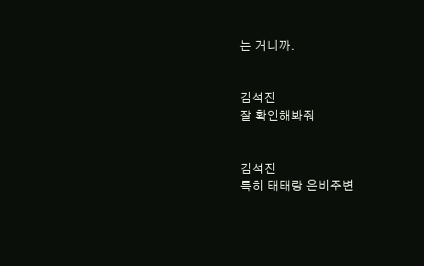는 거니까.


김석진
잘 확인해봐줘


김석진
특히 태태랑 은비주변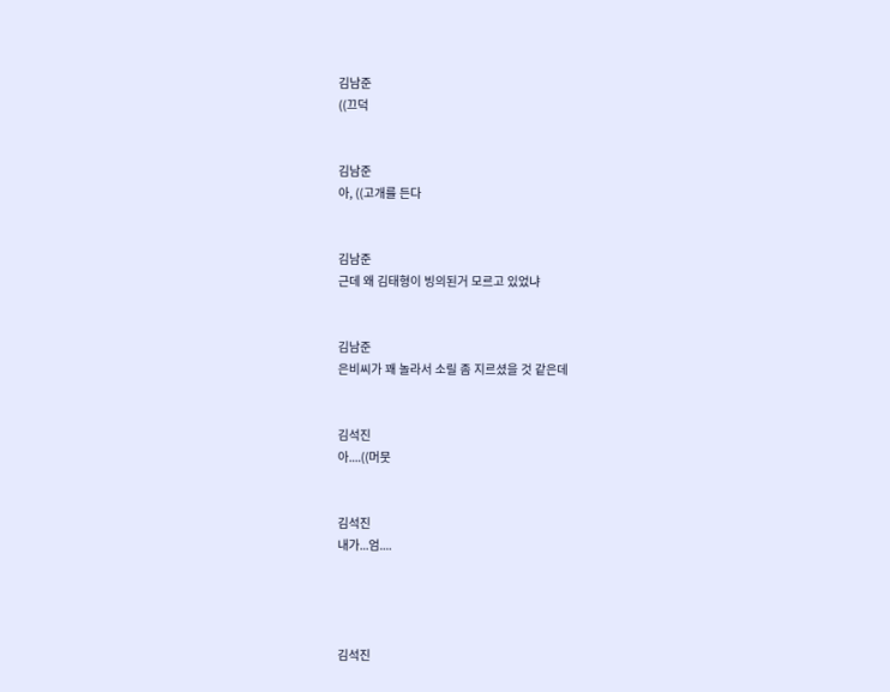김남준
((끄덕


김남준
아, ((고개를 든다


김남준
근데 왜 김태형이 빙의된거 모르고 있었냐


김남준
은비씨가 꽤 놀라서 소릴 좀 지르셨을 것 같은데


김석진
아....((머뭇


김석진
내가...엄....




김석진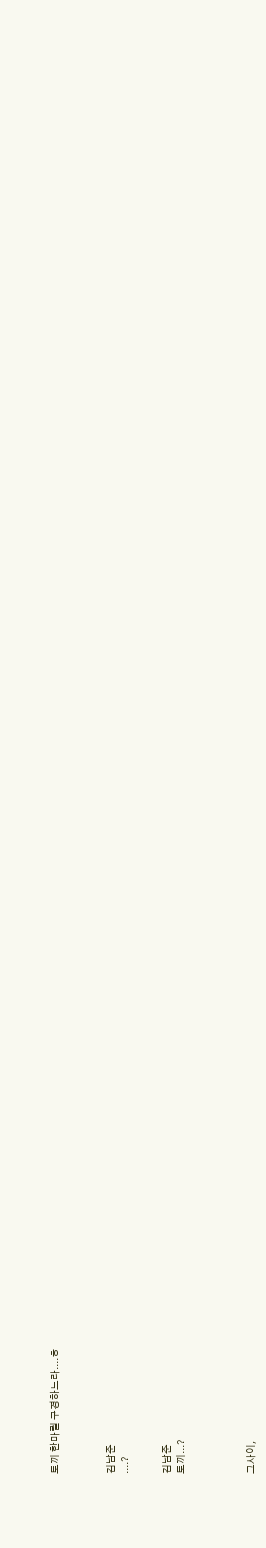토끼 한마릴 구경하느라....ㅎ



김남준
....?


김남준
토끼...?




그사이,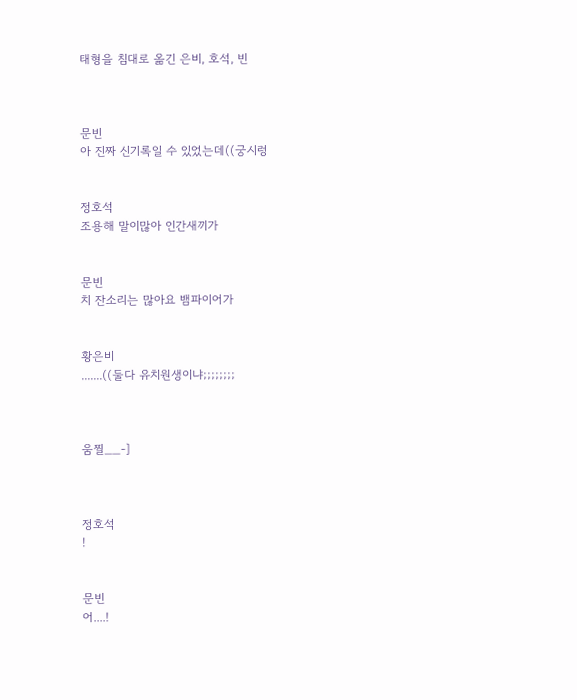태형을 침대로 옮긴 은비, 호석, 빈



문빈
아 진짜 신기록일 수 있었는데((궁시렁


정호석
조용해 말이많아 인간새끼가


문빈
치 잔소리는 많아요 뱀파이어가


황은비
.......((둘다 유치원생이냐;;;;;;;;



움찔__-]



정호석
!


문빈
어....!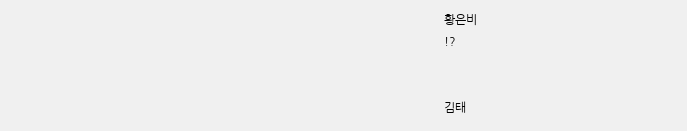황은비
!?


김태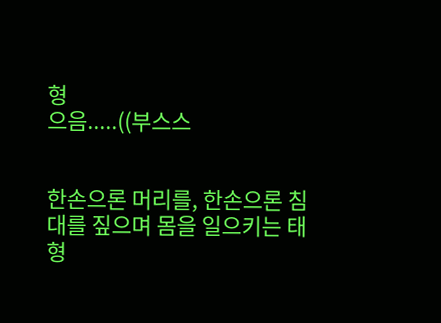형
으음.....((부스스


한손으론 머리를, 한손으론 침대를 짚으며 몸을 일으키는 태형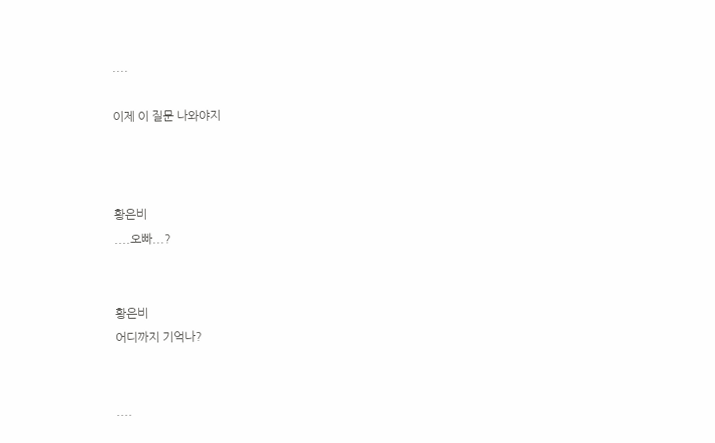....

이제 이 질문 나와야지



황은비
....오빠...?


황은비
어디까지 기억나?


....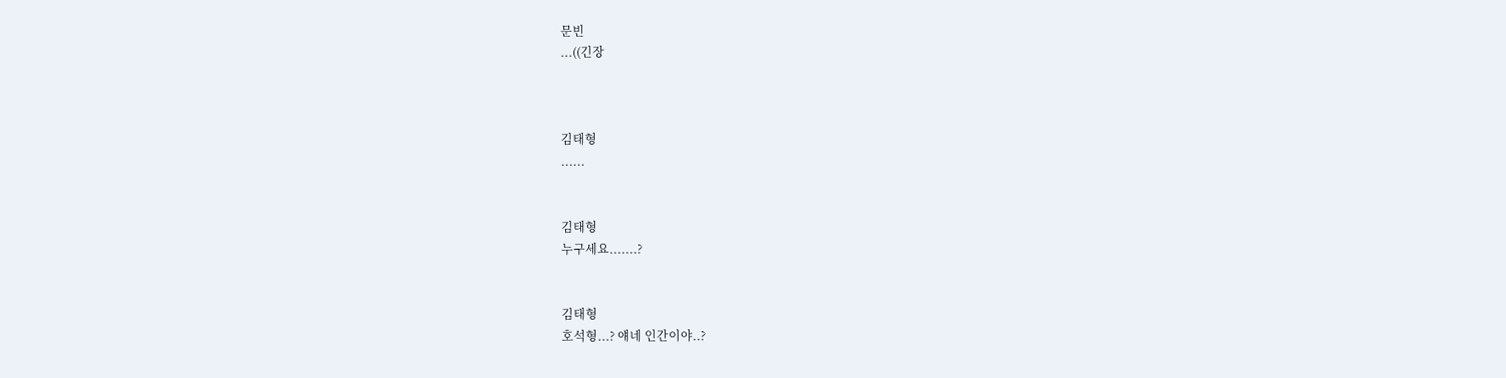문빈
...((긴장



김태형
......


김태형
누구세요.......?


김태형
호석형...? 얘네 인간이야..?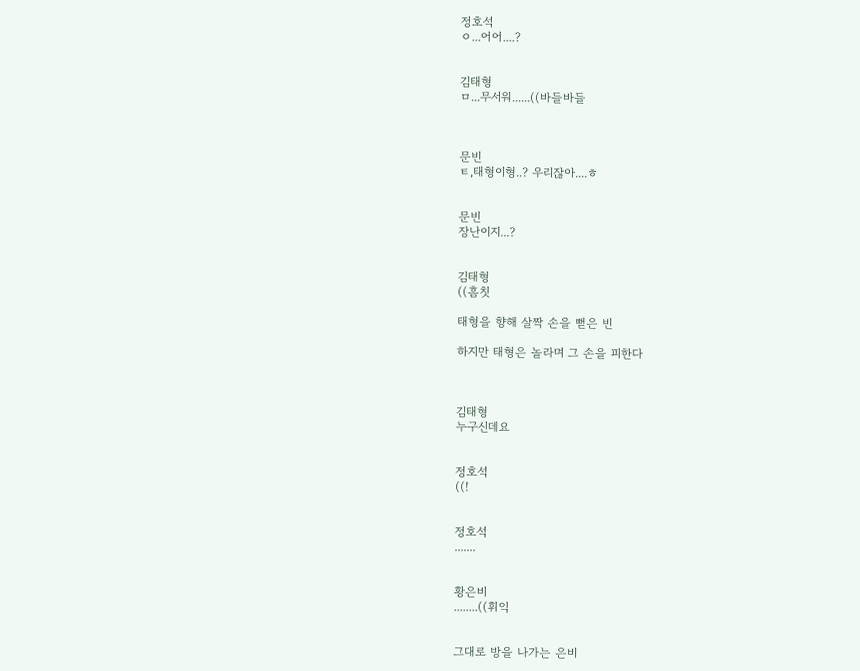정호석
ㅇ...어어....?


김태형
ㅁ...무서워......((바들바들



문빈
ㅌ,태형이형..? 우리잖아....ㅎ


문빈
장난이지...?


김태형
((흠칫

태형을 향해 살짝 손을 뻗은 빈

하지만 태형은 놀라며 그 손을 피한다



김태형
누구신데요


정호석
((!


정호석
.......


황은비
........((휘익


그대로 방을 나가는 은비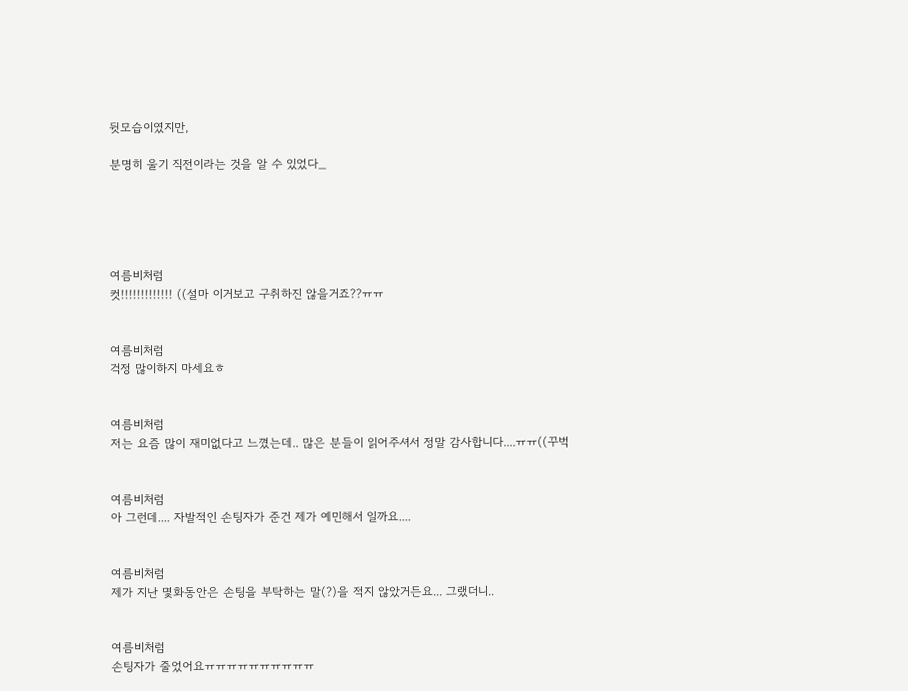뒷모습이였지만,

분명히 울기 직전이라는 것을 알 수 있었다_





여름비처럼
컷!!!!!!!!!!!!! ((설마 이거보고 구취하진 않을거죠??ㅠㅠ


여름비처럼
걱정 많이하지 마세요ㅎ


여름비처럼
저는 요즘 많이 재미없다고 느꼈는데.. 많은 분들이 읽어주셔서 정말 감사합니다....ㅠㅠ((꾸벅


여름비처럼
아 그런데.... 자발적인 손팅자가 준건 제가 예민해서 일까요....


여름비처럼
제가 지난 몇화동안은 손팅을 부탁하는 말(?)을 적지 않았거든요... 그랬더니..


여름비처럼
손팅자가 줄었어요ㅠㅠㅠㅠㅠㅠㅠㅠㅠㅠ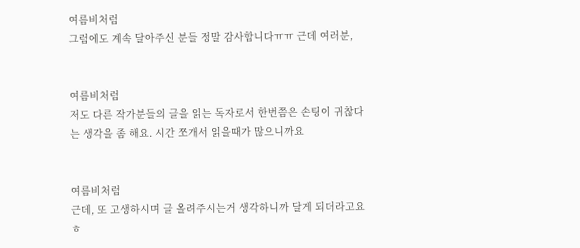여름비처럼
그럼에도 계속 달아주신 분들 정말 감사합니다ㅠㅠ 근데 여러분,


여름비처럼
저도 다른 작가분들의 글을 읽는 독자로서 한번쯤은 손팅이 귀찮다는 생각을 좀 해요. 시간 쪼개서 읽을때가 많으니까요


여름비처럼
근데, 또 고생하시며 글 올려주시는거 생각하니까 달게 되더라고요ㅎ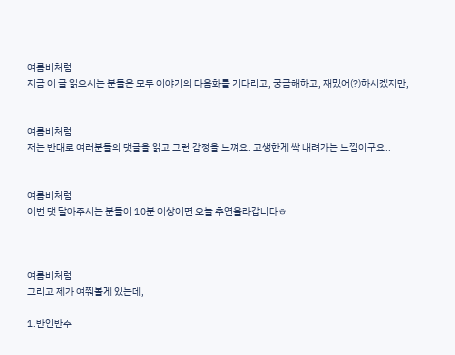여름비처럼
지금 이 글 읽으시는 분들은 모두 이야기의 다음화를 기다리고, 궁금해하고, 재밌어(?)하시겠지만,


여름비처럼
저는 반대로 여러분들의 댓글을 읽고 그런 감정을 느껴요. 고생한게 싹 내려가는 느낌이구요..


여름비처럼
이번 댓 달아주시는 분들이 10분 이상이면 오늘 추연올라갑니다ㅎ



여름비처럼
그리고 제가 여쭤볼게 있는데,

1.반인반수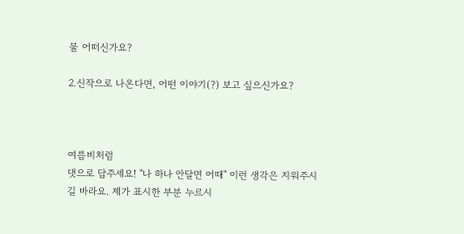물 어떠신가요?

2.신작으로 나온다면, 어떤 이야기(?) 보고 싶으신가요?



여름비처럼
댓으로 답주세요! "나 하나 안달면 어때" 이런 생각은 지워주시길 바라요. 제가 표시한 부분 누르시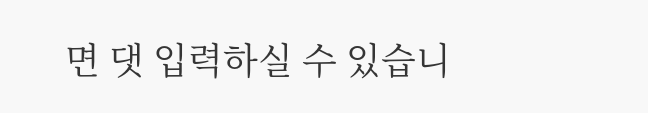면 댓 입력하실 수 있습니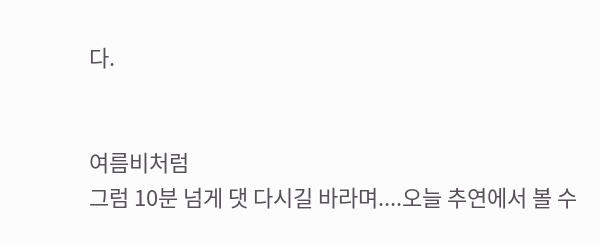다.


여름비처럼
그럼 10분 넘게 댓 다시길 바라며....오늘 추연에서 볼 수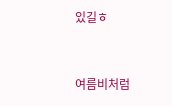있길ㅎ


여름비처럼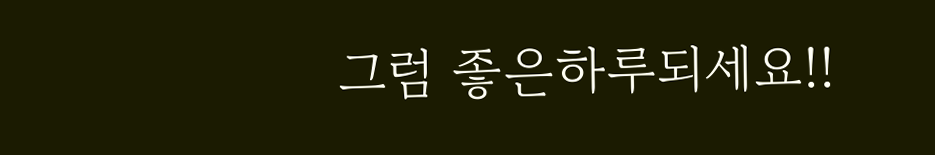그럼 좋은하루되세요!!